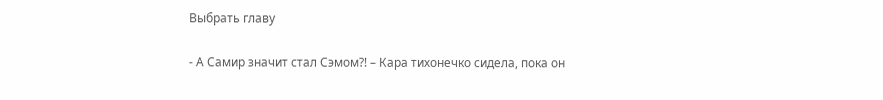Выбрать главу

- А Самир значит стал Сэмом?! – Кара тихонечко сидела, пока он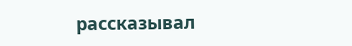рассказывал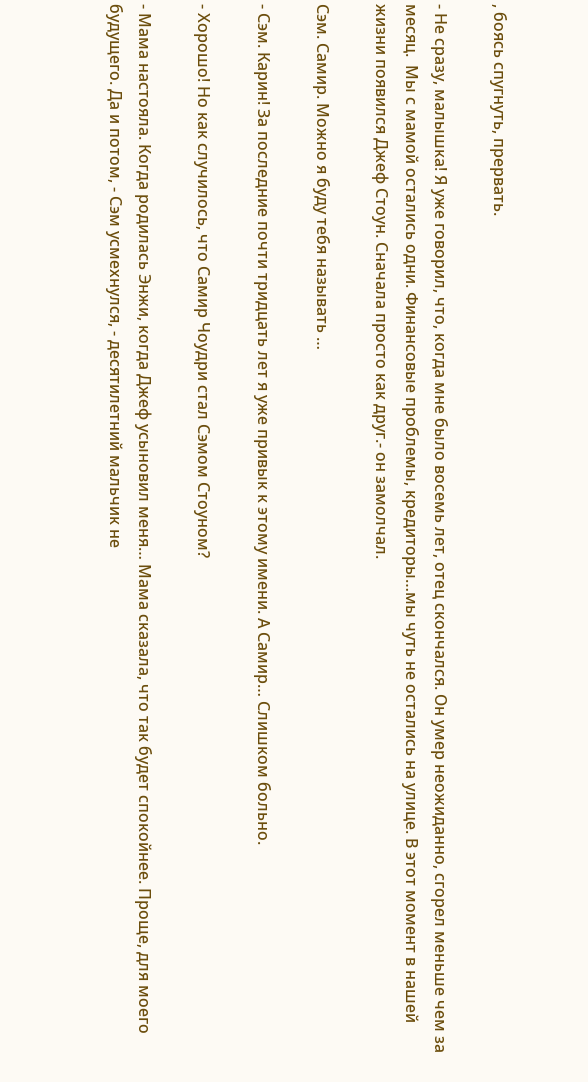, боясь спугнуть, прервать.

- Не сразу, малышка! Я уже говорил, что, когда мне было восемь лет, отец скончался. Он умер неожиданно, сгорел меньше чем за месяц.  Мы с мамой остались одни. Финансовые проблемы, кредиторы…мы чуть не остались на улице. В этот момент в нашей жизни появился Джеф Стоун. Сначала просто как друг.- он замолчал.

Сэм. Самир. Можно я буду тебя называть …

- Сэм. Карин! За последние почти тридцать лет я уже привык к этому имени. А Самир… Слишком больно.

- Хорошо! Но как случилось, что Самир Чоудри стал Сэмом Стоуном?

- Мама настояла. Когда родилась Энжи, когда Джеф усыновил меня… Мама сказала, что так будет спокойнее. Проще, для моего будущего. Да и потом, - Сэм усмехнулся, - десятилетний мальчик не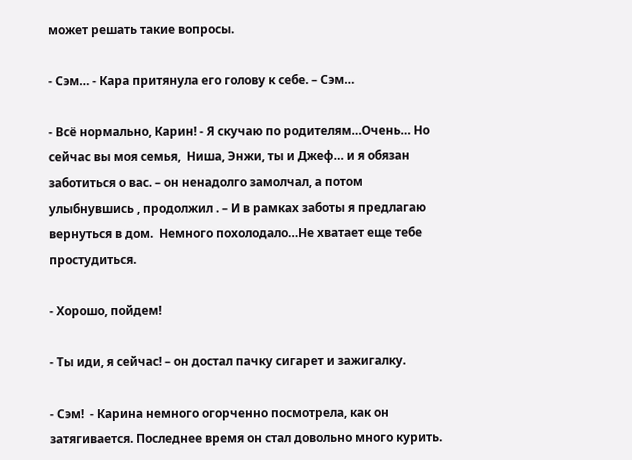может решать такие вопросы.

- Сэм… - Кара притянула его голову к себе. – Сэм…

- Всё нормально, Карин! - Я скучаю по родителям…Очень… Но сейчас вы моя семья,  Ниша, Энжи, ты и Джеф… и я обязан заботиться о вас. – он ненадолго замолчал, а потом улыбнувшись , продолжил . – И в рамках заботы я предлагаю вернуться в дом.  Немного похолодало…Не хватает еще тебе простудиться.

- Хорошо, пойдем!

- Ты иди, я сейчас! – он достал пачку сигарет и зажигалку.

- Сэм!  - Карина немного огорченно посмотрела, как он затягивается. Последнее время он стал довольно много курить.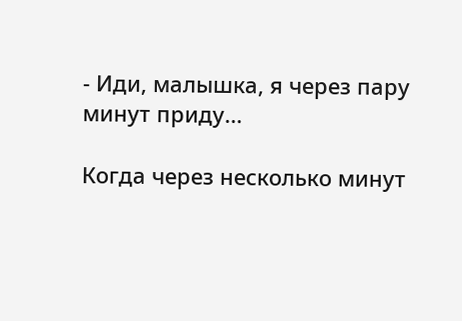- Иди, малышка, я через пару минут приду…

Когда через несколько минут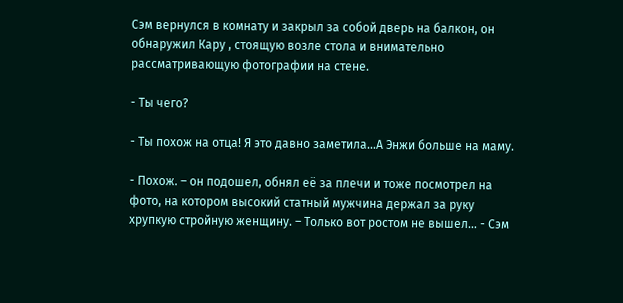Сэм вернулся в комнату и закрыл за собой дверь на балкон, он обнаружил Кару , стоящую возле стола и внимательно рассматривающую фотографии на стене.

- Ты чего?

- Ты похож на отца! Я это давно заметила…А Энжи больше на маму.

- Похож. – он подошел, обнял её за плечи и тоже посмотрел на фото, на котором высокий статный мужчина держал за руку хрупкую стройную женщину. – Только вот ростом не вышел… - Сэм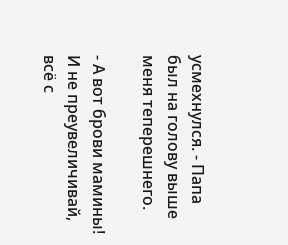усмехнулся. - Папа был на голову выше меня теперешнего.

- А вот брови мамины!  И не преувеличивай, всё с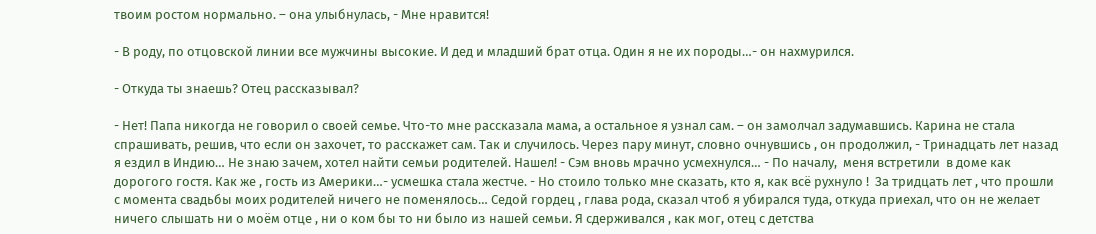твоим ростом нормально. – она улыбнулась, - Мне нравится!

- В роду, по отцовской линии все мужчины высокие. И дед и младший брат отца. Один я не их породы…- он нахмурился.

- Откуда ты знаешь? Отец рассказывал?

- Нет! Папа никогда не говорил о своей семье. Что-то мне рассказала мама, а остальное я узнал сам. – он замолчал задумавшись. Карина не стала спрашивать, решив, что если он захочет, то расскажет сам. Так и случилось. Через пару минут, словно очнувшись , он продолжил, - Тринадцать лет назад я ездил в Индию… Не знаю зачем, хотел найти семьи родителей. Нашел! - Сэм вновь мрачно усмехнулся… - По началу,  меня встретили  в доме как дорогого гостя. Как же , гость из Америки…- усмешка стала жестче. - Но стоило только мне сказать, кто я, как всё рухнуло !  За тридцать лет , что прошли с момента свадьбы моих родителей ничего не поменялось… Седой гордец , глава рода, сказал чтоб я убирался туда, откуда приехал, что он не желает ничего слышать ни о моём отце , ни о ком бы то ни было из нашей семьи. Я сдерживался , как мог, отец с детства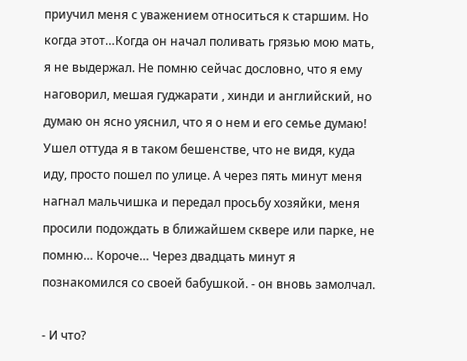приучил меня с уважением относиться к старшим. Но когда этот…Когда он начал поливать грязью мою мать, я не выдержал. Не помню сейчас дословно, что я ему наговорил, мешая гуджарати , хинди и английский, но думаю он ясно уяснил, что я о нем и его семье думаю!  Ушел оттуда я в таком бешенстве, что не видя, куда иду, просто пошел по улице. А через пять минут меня нагнал мальчишка и передал просьбу хозяйки, меня просили подождать в ближайшем сквере или парке, не помню… Короче… Через двадцать минут я познакомился со своей бабушкой. - он вновь замолчал.

- И что?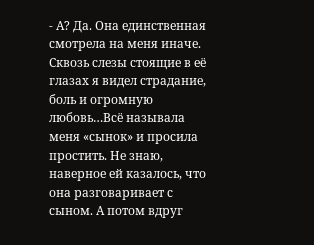- А? Да. Она единственная смотрела на меня иначе. Сквозь слезы стоящие в её глазах я видел страдание, боль и огромную любовь…Всё называла меня «сынок» и просила простить. Не знаю, наверное ей казалось, что она разговаривает с сыном. А потом вдруг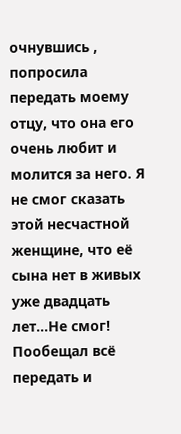очнувшись , попросила передать моему отцу, что она его очень любит и молится за него. Я не смог сказать этой несчастной женщине, что её сына нет в живых уже двадцать лет…Не смог! Пообещал всё передать и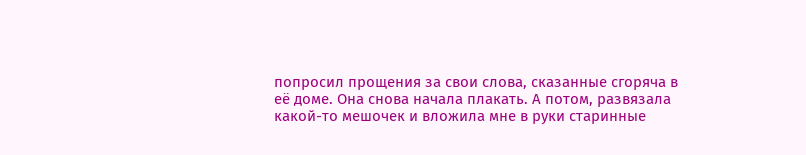попросил прощения за свои слова, сказанные сгоряча в её доме. Она снова начала плакать. А потом, развязала какой-то мешочек и вложила мне в руки старинные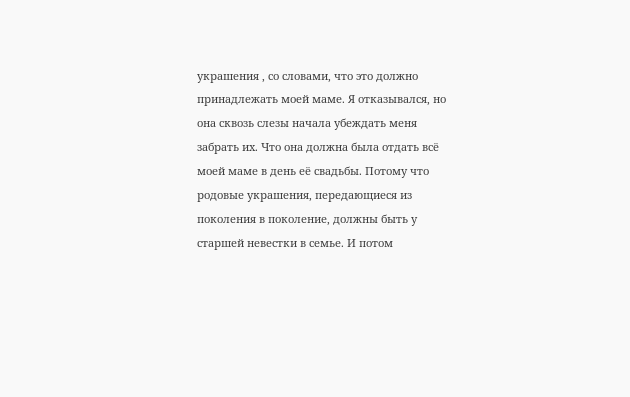украшения , со словами, что это должно принадлежать моей маме. Я отказывался, но она сквозь слезы начала убеждать меня забрать их. Что она должна была отдать всё моей маме в день её свадьбы. Потому что родовые украшения, передающиеся из поколения в поколение, должны быть у старшей невестки в семье. И потом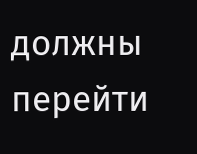должны перейти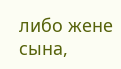либо жене сына,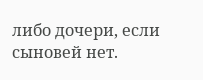либо дочери, если сыновей нет.